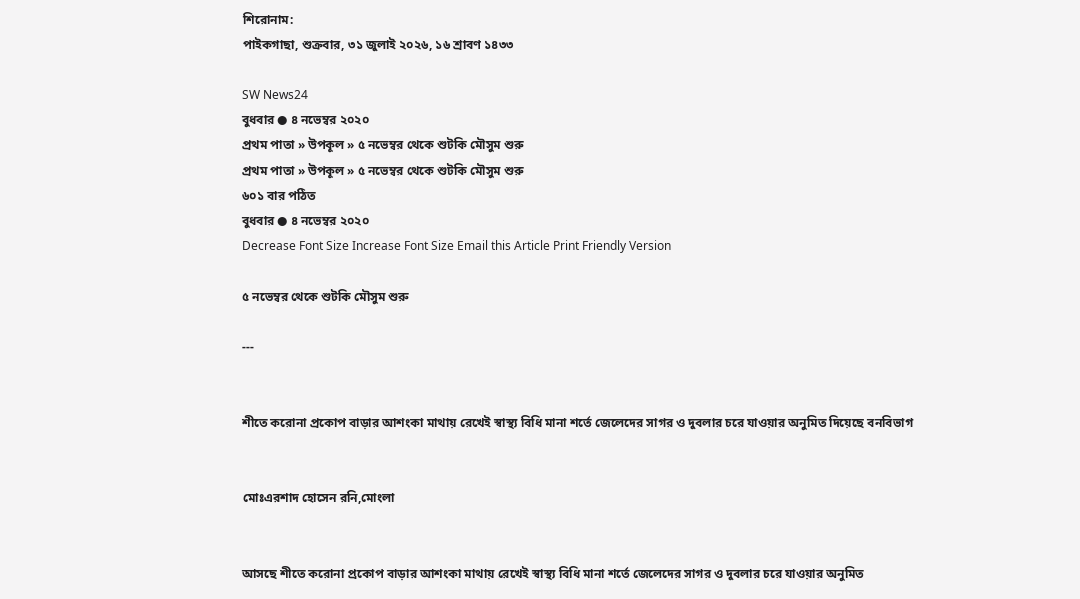শিরোনাম:
পাইকগাছা, শুক্রবার, ৩১ জুলাই ২০২৬, ১৬ শ্রাবণ ১৪৩৩

SW News24
বুধবার ● ৪ নভেম্বর ২০২০
প্রথম পাতা » উপকূল » ৫ নভেম্বর থেকে শুটকি মৌসুম শুরু
প্রথম পাতা » উপকূল » ৫ নভেম্বর থেকে শুটকি মৌসুম শুরু
৬০১ বার পঠিত
বুধবার ● ৪ নভেম্বর ২০২০
Decrease Font Size Increase Font Size Email this Article Print Friendly Version

৫ নভেম্বর থেকে শুটকি মৌসুম শুরু

---


শীতে করোনা প্রকোপ বাড়ার আশংকা মাথায় রেখেই স্বাস্থ্য বিধি মানা শর্তে জেলেদের সাগর ও দুবলার চরে যাওয়ার অনুমিত দিয়েছে বনবিভাগ


মোঃএরশাদ হোসেন রনি,মোংলা


আসছে শীতে করোনা প্রকোপ বাড়ার আশংকা মাথায় রেখেই স্বাস্থ্য বিধি মানা শর্তে জেলেদের সাগর ও দুবলার চরে যাওয়ার অনুমিত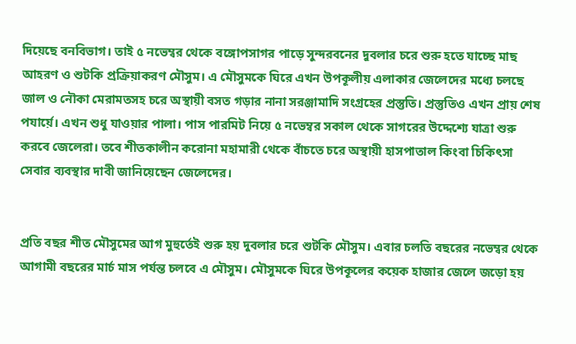দিয়েছে বনবিভাগ। তাই ৫ নভেম্বর থেকে বঙ্গোপসাগর পাড়ে সুন্দরবনের দুবলার চরে শুরু হতে যাচ্ছে মাছ আহরণ ও শুটকি প্রক্রিয়াকরণ মৌসুম। এ মৌসুমকে ঘিরে এখন উপকূলীয় এলাকার জেলেদের মধ্যে চলছে জাল ও নৌকা মেরামতসহ চরে অস্থায়ী বসত গড়ার নানা সরঞ্জামাদি সংগ্রহের প্রস্তুতি। প্রস্তুতিও এখন প্রায় শেষ পযার্য়ে। এখন শুধু যাওয়ার পালা। পাস পারমিট নিয়ে ৫ নভেম্বর সকাল থেকে সাগরের উদ্দেশ্যে যাত্রা শুরু করবে জেলেরা। তবে শীতকালীন করোনা মহামারী থেকে বাঁচতে চরে অস্থায়ী হাসপাতাল কিংবা চিকিৎসা সেবার ব্যবস্থার দাবী জানিয়েছেন জেলেদের।


প্রতি বছর শীত মৌসুমের আগ মুহুর্তেই শুরু হয় দুবলার চরে শুটকি মৌসুম। এবার চলতি বছরের নভেম্বর থেকে আগামী বছরের মার্চ মাস পর্যন্ত চলবে এ মৌসুম। মৌসুমকে ঘিরে উপকূলের কয়েক হাজার জেলে জড়ো হয়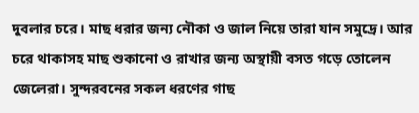দুবলার চরে। মাছ ধরার জন্য নৌকা ও জাল নিয়ে তারা যান সমুদ্রে। আর চরে থাকাসহ মাছ শুকানো ও রাখার জন্য অস্থায়ী বসত গড়ে তোলেন জেলেরা। সুন্দরবনের সকল ধরণের গাছ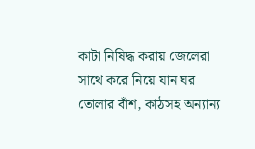কাটা নিষিদ্ধ করায় জেলেরা সাথে করে নিয়ে যান ঘর তোলার বাঁশ, কাঠসহ অন্যান্য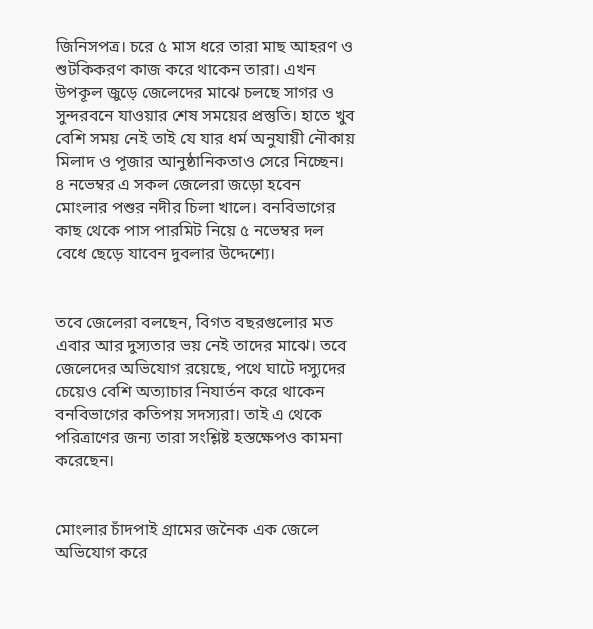জিনিসপত্র। চরে ৫ মাস ধরে তারা মাছ আহরণ ও শুটকিকরণ কাজ করে থাকেন তারা। এখন উপকূল জুড়ে জেলেদের মাঝে চলছে সাগর ও সুন্দরবনে যাওয়ার শেষ সময়ের প্রস্তুতি। হাতে খুব বেশি সময় নেই তাই যে যার ধর্ম অনুযায়ী নৌকায় মিলাদ ও পূজার আনুষ্ঠানিকতাও সেরে নিচ্ছেন। ৪ নভেম্বর এ সকল জেলেরা জড়ো হবেন মোংলার পশুর নদীর চিলা খালে। বনবিভাগের কাছ থেকে পাস পারমিট নিয়ে ৫ নভেম্বর দল বেধে ছেড়ে যাবেন দুবলার উদ্দেশ্যে।


তবে জেলেরা বলছেন, বিগত বছরগুলোর মত এবার আর দুস্যতার ভয় নেই তাদের মাঝে। তবে জেলেদের অভিযোগ রয়েছে, পথে ঘাটে দস্যুদের চেয়েও বেশি অত্যাচার নিযার্তন করে থাকেন বনবিভাগের কতিপয় সদস্যরা। তাই এ থেকে পরিত্রাণের জন্য তারা সংশ্লিষ্ট হস্তক্ষেপও কামনা করেছেন।


মোংলার চাঁদপাই গ্রামের জনৈক এক জেলে অভিযোগ করে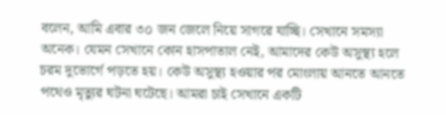বলেন, আমি এবার ৩০ জন জেলে নিয়ে সাগরে যাচ্ছি। সেখানে সমস্যা অনেক। যেমন সেখানে কোন হাসপাতাল নেই, আমাদের কেউ অসুস্থ্য হলে চরম দুভোর্গে পড়তে হয়। কেউ অসুস্থ্য হওয়ার পর মোংলায় আনতে আনতে পথেও মৃত্যুর ঘটনা ঘটেছে। আমরা চাই সেখানে একটি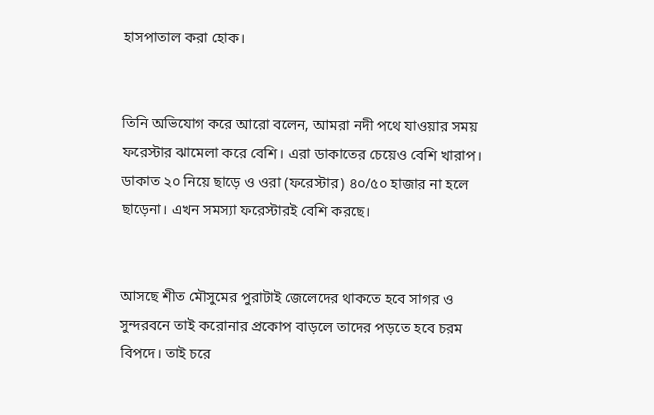হাসপাতাল করা হোক।


তিনি অভিযোগ করে আরো বলেন, আমরা নদী পথে যাওয়ার সময় ফরেস্টার ঝামেলা করে বেশি। এরা ডাকাতের চেয়েও বেশি খারাপ। ডাকাত ২০ নিয়ে ছাড়ে ও ওরা (ফরেস্টার) ৪০/৫০ হাজার না হলে ছাড়েনা। এখন সমস্যা ফরেস্টারই বেশি করছে।


আসছে শীত মৌসুমের পুরাটাই জেলেদের থাকতে হবে সাগর ও সুন্দরবনে তাই করোনার প্রকোপ বাড়লে তাদের পড়তে হবে চরম বিপদে। তাই চরে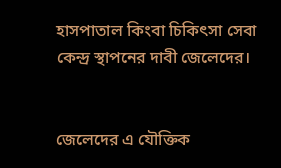হাসপাতাল কিংবা চিকিৎসা সেবা কেন্দ্র স্থাপনের দাবী জেলেদের।


জেলেদের এ যৌক্তিক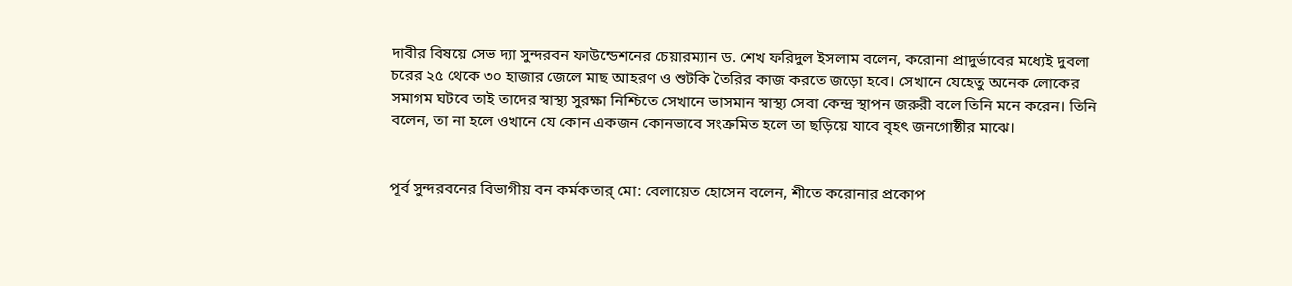দাবীর বিষয়ে সেভ দ্যা সুন্দরবন ফাউন্ডেশনের চেয়ারম্যান ড. শেখ ফরিদুল ইসলাম বলেন, করোনা প্রাদুর্ভাবের মধ্যেই দুবলা চরের ২৫ থেকে ৩০ হাজার জেলে মাছ আহরণ ও শুটকি তৈরির কাজ করতে জড়ো হবে। সেখানে যেহেতু অনেক লোকের সমাগম ঘটবে তাই তাদের স্বাস্থ্য সুরক্ষা নিশ্চিতে সেখানে ভাসমান স্বাস্থ্য সেবা কেন্দ্র স্থাপন জরুরী বলে তিনি মনে করেন। তিনি বলেন, তা না হলে ওখানে যে কোন একজন কোনভাবে সংক্রমিত হলে তা ছড়িয়ে যাবে বৃহৎ জনগোষ্ঠীর মাঝে।


পূর্ব সুন্দরবনের বিভাগীয় বন কর্মকতার্ মো: বেলায়েত হোসেন বলেন, শীতে করোনার প্রকোপ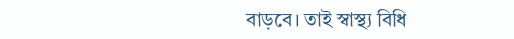বাড়বে। তাই স্বাস্থ্য বিধি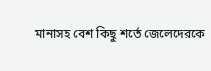মানাসহ বেশ কিছু শর্তে জেলেদেরকে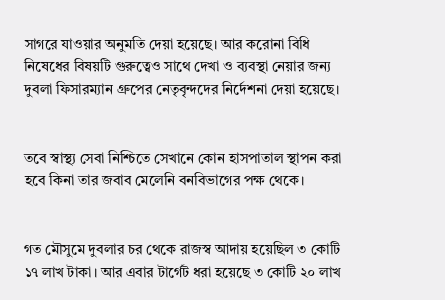সাগরে যাওয়ার অনুমতি দেয়া হয়েছে। আর করোনা বিধি নিষেধের বিষয়টি গুরুত্বেও সাথে দেখা ও ব্যবস্থা নেয়ার জন্য দুবলা ফিসারম্যান গ্রুপের নেতৃবৃন্দদের নির্দেশনা দেয়া হয়েছে।


তবে স্বাস্থ্য সেবা নিশ্চিতে সেখানে কোন হাসপাতাল স্থাপন করা হবে কিনা তার জবাব মেলেনি বনবিভাগের পক্ষ থেকে।


গত মৌসুমে দুবলার চর থেকে রাজস্ব আদায় হয়েছিল ৩ কোটি ১৭ লাখ টাকা। আর এবার টার্গেট ধরা হয়েছে ৩ কোটি ২০ লাখ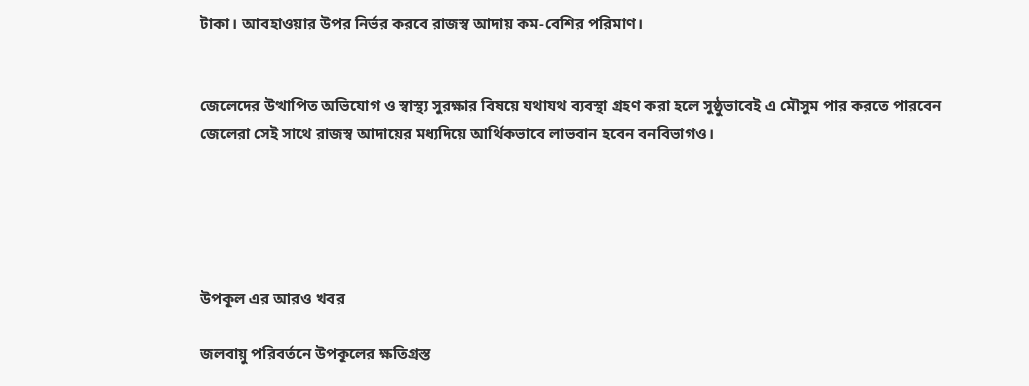টাকা। আবহাওয়ার উপর নির্ভর করবে রাজস্ব আদায় কম-বেশির পরিমাণ।


জেলেদের উত্থাপিত অভিযোগ ও স্বাস্থ্য সুরক্ষার বিষয়ে যথাযথ ব্যবস্থা গ্রহণ করা হলে সুষ্ঠুভাবেই এ মৌসুম পার করতে পারবেন জেলেরা সেই সাথে রাজস্ব আদায়ের মধ্যদিয়ে আর্থিকভাবে লাভবান হবেন বনবিভাগও।





উপকূল এর আরও খবর

জলবায়ু পরিবর্তনে উপকূলের ক্ষতিগ্রস্ত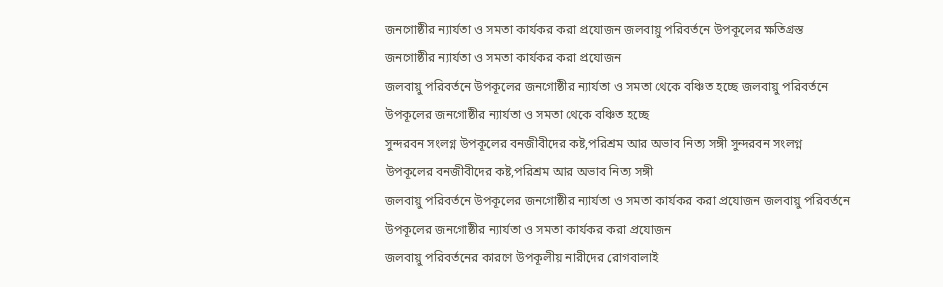জনগোষ্ঠীর ন্যার্যতা ও সমতা কার্যকর করা প্রযোজন জলবায়ু পরিবর্তনে উপকূলের ক্ষতিগ্রস্ত জনগোষ্ঠীর ন্যার্যতা ও সমতা কার্যকর করা প্রযোজন
জলবায়ু পরিবর্তনে উপকূলের জনগোষ্ঠীর ন্যার্যতা ও সমতা থেকে বঞ্চিত হচ্ছে জলবায়ু পরিবর্তনে উপকূলের জনগোষ্ঠীর ন্যার্যতা ও সমতা থেকে বঞ্চিত হচ্ছে
সুন্দরবন সংলগ্ন উপকূলের বনজীবীদের কষ্ট,পরিশ্রম আর অভাব নিত্য সঙ্গী সুন্দরবন সংলগ্ন উপকূলের বনজীবীদের কষ্ট,পরিশ্রম আর অভাব নিত্য সঙ্গী
জলবায়ু পরিবর্তনে উপকূলের জনগোষ্ঠীর ন্যার্যতা ও সমতা কার্যকর করা প্রযোজন জলবায়ু পরিবর্তনে উপকূলের জনগোষ্ঠীর ন্যার্যতা ও সমতা কার্যকর করা প্রযোজন
জলবায়ু পরিবর্তনের কারণে উপকূলীয় নারীদের রোগবালাই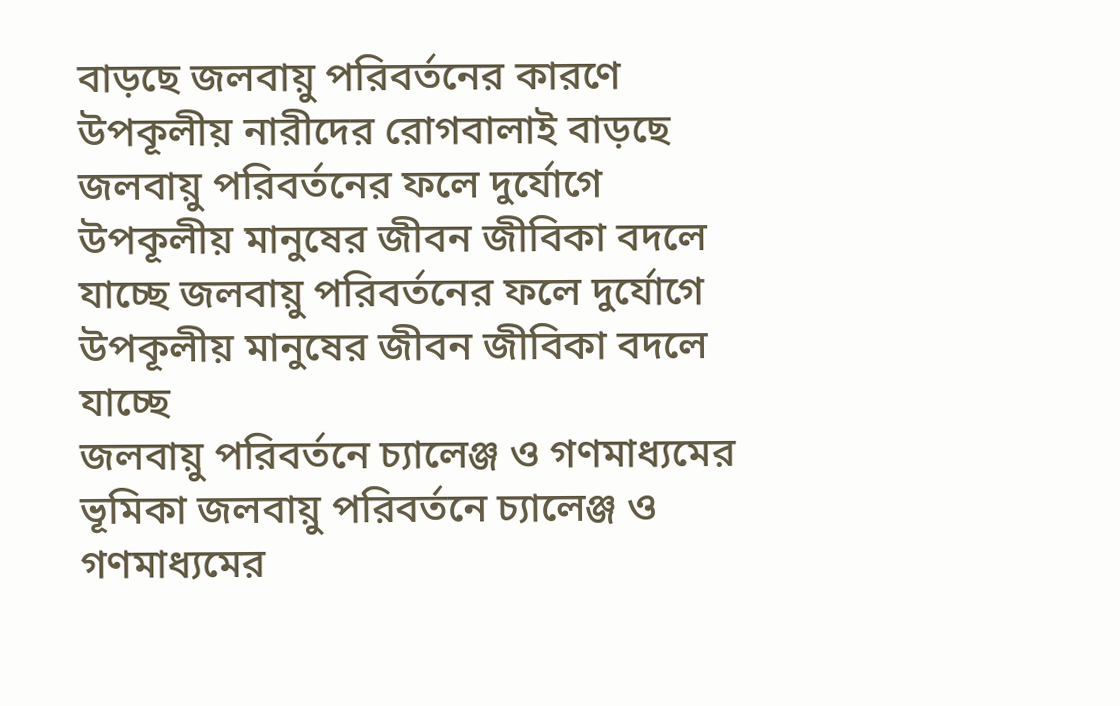বাড়ছে জলবায়ু পরিবর্তনের কারণে উপকূলীয় নারীদের রোগবালাই বাড়ছে
জলবায়ু পরিবর্তনের ফলে দুর্যোগে উপকূলীয় মানুষের জীবন জীবিকা বদলে যাচ্ছে জলবায়ু পরিবর্তনের ফলে দুর্যোগে উপকূলীয় মানুষের জীবন জীবিকা বদলে যাচ্ছে
জলবায়ু পরিবর্তনে চ্যালেঞ্জ ও গণমাধ্যমের ভূমিকা জলবায়ু পরিবর্তনে চ্যালেঞ্জ ও গণমাধ্যমের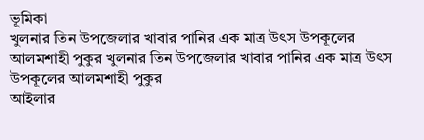ভূমিকা
খুলনার তিন উপজেলার খাবার পানির এক মাত্র উৎস উপকূলের আলমশাহী পুকুর খুলনার তিন উপজেলার খাবার পানির এক মাত্র উৎস উপকূলের আলমশাহী পুকুর
আইলার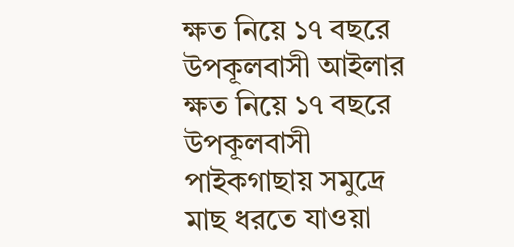ক্ষত নিয়ে ১৭ বছরে উপকূলবাসী আইলার ক্ষত নিয়ে ১৭ বছরে উপকূলবাসী
পাইকগাছায় সমুদ্রে মাছ ধরতে যাওয়া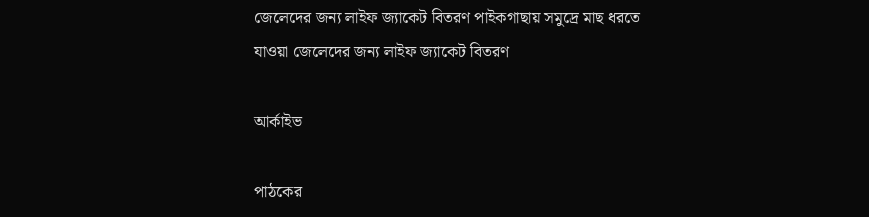জেলেদের জন্য লাইফ জ্যাকেট বিতরণ পাইকগাছায় সমুদ্রে মাছ ধরতে যাওয়া জেলেদের জন্য লাইফ জ্যাকেট বিতরণ

আর্কাইভ

পাঠকের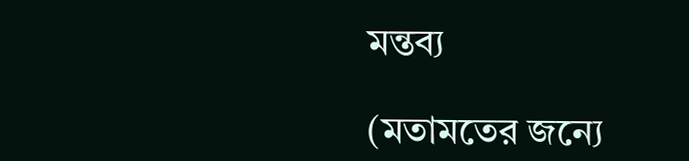মন্তব্য

(মতামতের জন্যে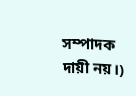সম্পাদক দায়ী নয়।)